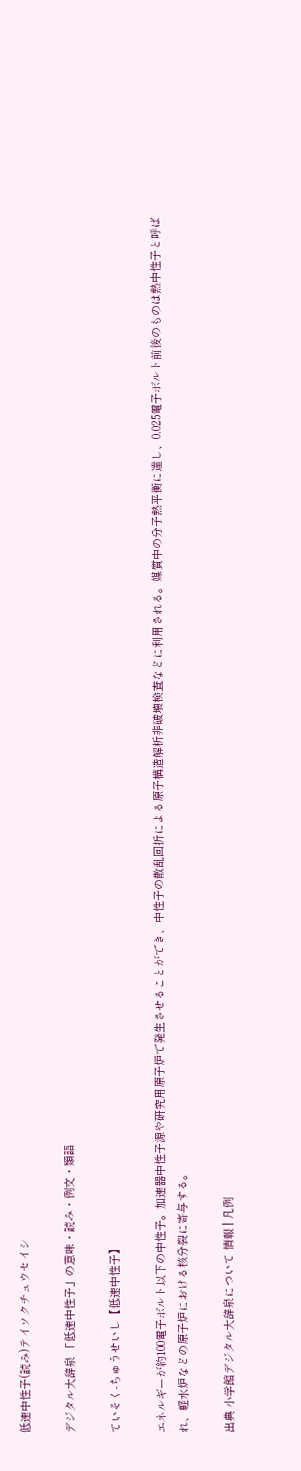低速中性子(読み)テイソクチュウセイシ

デジタル大辞泉 「低速中性子」の意味・読み・例文・類語

ていそく‐ちゅうせいし【低速中性子】

エネルギーが約100電子ボルト以下の中性子。加速器中性子源や研究用原子炉で発生させることができ、中性子の散乱回折による原子構造解析非破壊検査などに利用される。媒質中の分子熱平衡に達し、0.025電子ボルト前後のものは熱中性子と呼ばれ、軽水炉などの原子炉における核分裂に寄与する。

出典 小学館デジタル大辞泉について 情報 | 凡例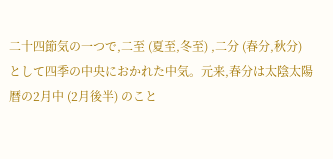二十四節気の一つで,二至 (夏至,冬至) ,二分 (春分,秋分) として四季の中央におかれた中気。元来,春分は太陰太陽暦の2月中 (2月後半) のこと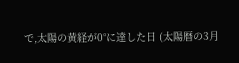で,太陽の黄経が0°に達した日 (太陽暦の3月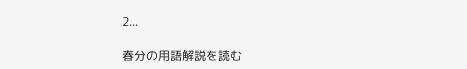2...

春分の用語解説を読む